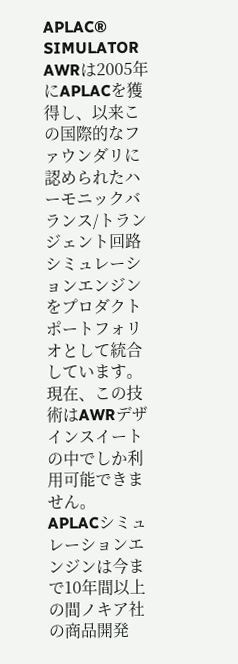APLAC® SIMULATOR
AWRは2005年にAPLACを獲得し、以来この国際的なファウンダリに認められたハーモニックバランス/トランジェント回路シミュレーションエンジンをプロダクトポートフォリオとして統合しています。現在、この技術はAWRデザインスイートの中でしか利用可能できません。
APLACシミュレーションエンジンは今まで10年間以上の間ノキア社の商品開発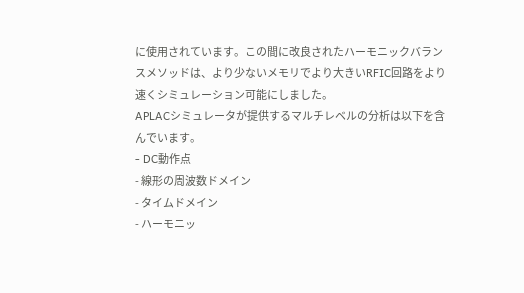に使用されています。この間に改良されたハーモニックバランスメソッドは、より少ないメモリでより大きいRFIC回路をより速くシミュレーション可能にしました。
APLACシミュレータが提供するマルチレベルの分析は以下を含んでいます。
- DC動作点
- 線形の周波数ドメイン
- タイムドメイン
- ハーモニッ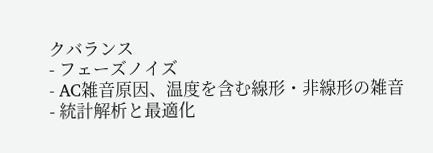クバランス
- フェーズノイズ
- AC雑音原因、温度を含む線形・非線形の雑音
- 統計解析と最適化